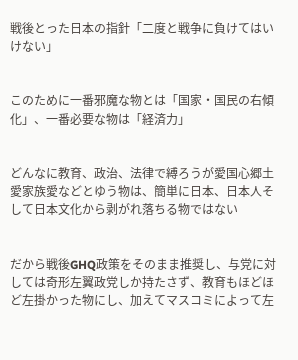戦後とった日本の指針「二度と戦争に負けてはいけない」


このために一番邪魔な物とは「国家・国民の右傾化」、一番必要な物は「経済力」


どんなに教育、政治、法律で縛ろうが愛国心郷土愛家族愛などとゆう物は、簡単に日本、日本人そして日本文化から剥がれ落ちる物ではない


だから戦後GHQ政策をそのまま推奨し、与党に対しては奇形左翼政党しか持たさず、教育もほどほど左掛かった物にし、加えてマスコミによって左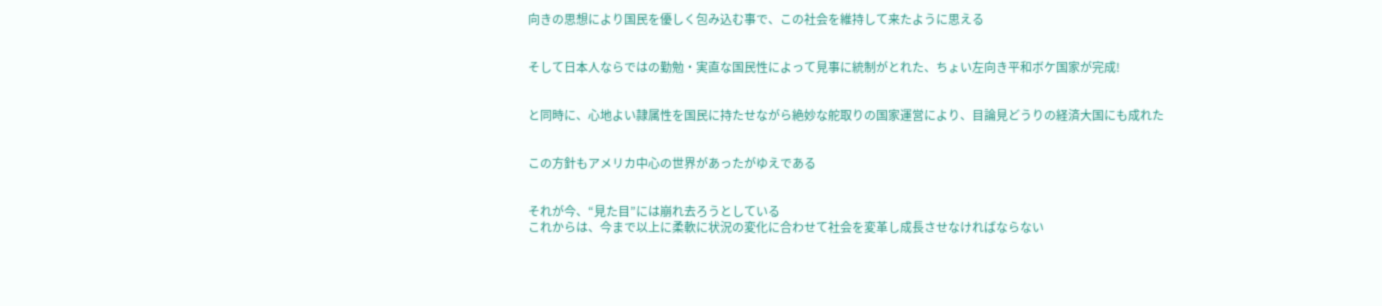向きの思想により国民を優しく包み込む事で、この社会を維持して来たように思える


そして日本人ならではの勤勉・実直な国民性によって見事に統制がとれた、ちょい左向き平和ボケ国家が完成!


と同時に、心地よい隷属性を国民に持たせながら絶妙な舵取りの国家運営により、目論見どうりの経済大国にも成れた


この方針もアメリカ中心の世界があったがゆえである


それが今、“見た目”には崩れ去ろうとしている
これからは、今まで以上に柔軟に状況の変化に合わせて社会を変革し成長させなければならない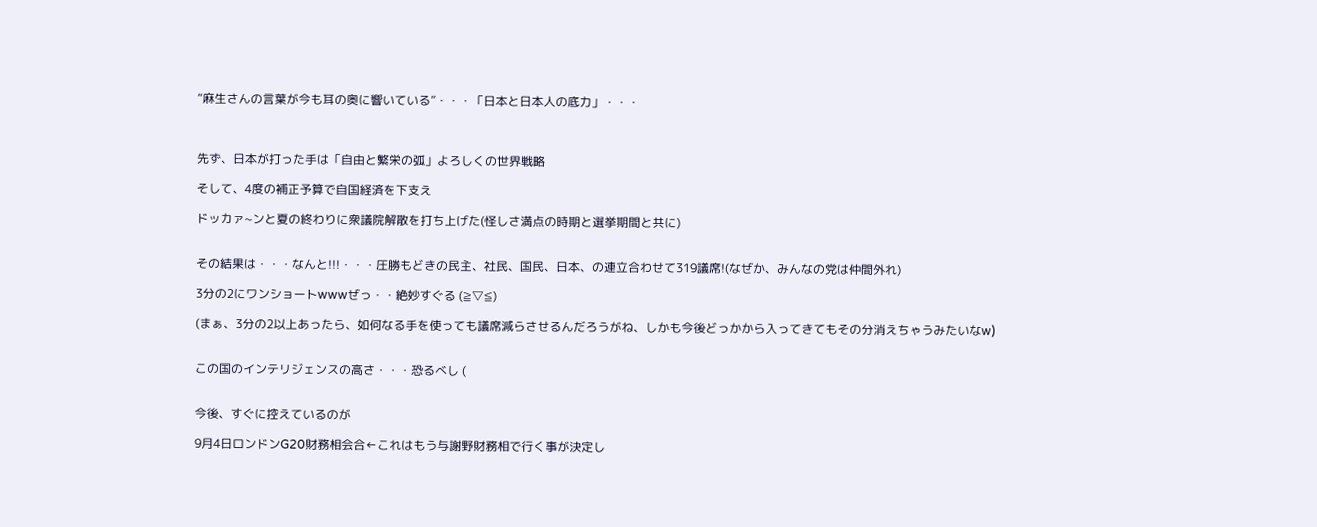“麻生さんの言葉が今も耳の奥に響いている”・・・「日本と日本人の底力」・・・



先ず、日本が打った手は「自由と繁栄の弧」よろしくの世界戦略

そして、4度の補正予算で自国経済を下支え

ドッカァ~ンと夏の終わりに衆議院解散を打ち上げた(怪しさ満点の時期と選挙期間と共に)


その結果は・・・なんと!!!・・・圧勝もどきの民主、社民、国民、日本、の連立合わせて319議席!(なぜか、みんなの党は仲間外れ)

3分の2にワンショートwwwぜっ・・絶妙すぐる (≧▽≦)

(まぁ、3分の2以上あったら、如何なる手を使っても議席減らさせるんだろうがね、しかも今後どっかから入ってきてもその分消えちゃうみたいなw)


この国のインテリジェンスの高さ・・・恐るべし (


今後、すぐに控えているのが

9月4日ロンドンG20財務相会合←これはもう与謝野財務相で行く事が決定し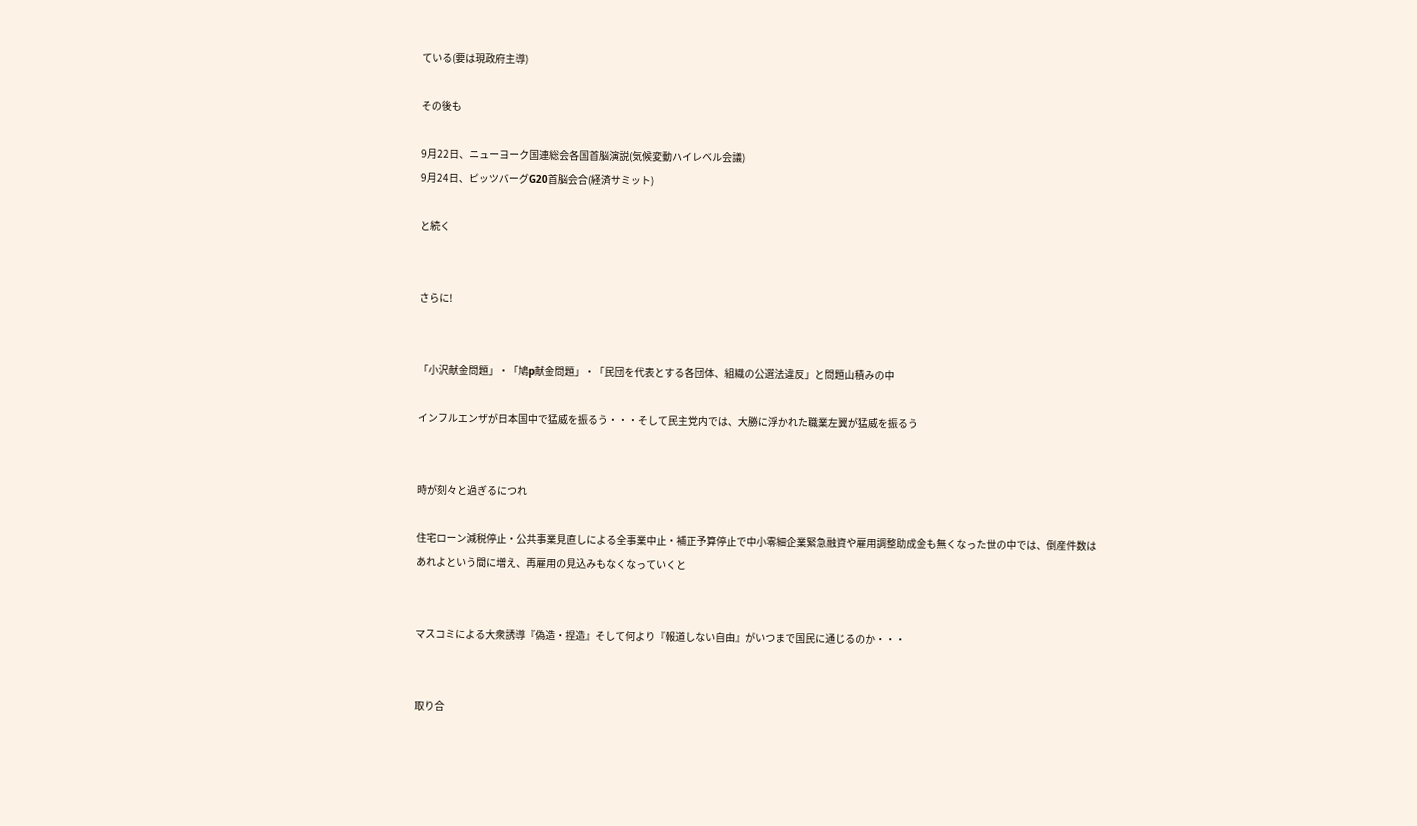ている(要は現政府主導)

その後も

9月22日、ニューヨーク国連総会各国首脳演説(気候変動ハイレベル会議)
9月24日、ピッツバーグG20首脳会合(経済サミット)

と続く


さらに!


「小沢献金問題」・「鳩p献金問題」・「民団を代表とする各団体、組織の公選法違反」と問題山積みの中

インフルエンザが日本国中で猛威を振るう・・・そして民主党内では、大勝に浮かれた職業左翼が猛威を振るう


時が刻々と過ぎるにつれ

住宅ローン減税停止・公共事業見直しによる全事業中止・補正予算停止で中小零細企業緊急融資や雇用調整助成金も無くなった世の中では、倒産件数はあれよという間に増え、再雇用の見込みもなくなっていくと


マスコミによる大衆誘導『偽造・捏造』そして何より『報道しない自由』がいつまで国民に通じるのか・・・


取り合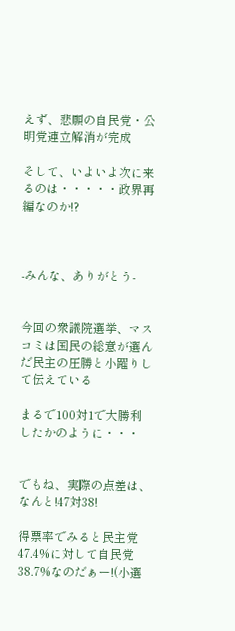えず、悲願の自民党・公明党連立解消が完成

そして、いよいよ次に来るのは・・・・・政界再編なのか!?



-みんな、ありがとう-


今回の衆議院選挙、マスコミは国民の総意が選んだ民主の圧勝と小躍りして伝えている

まるで100対1で大勝利したかのように・・・


でもね、実際の点差は、なんと!47対38!

得票率でみると民主党47.4%に対して自民党38.7%なのだぁー!(小選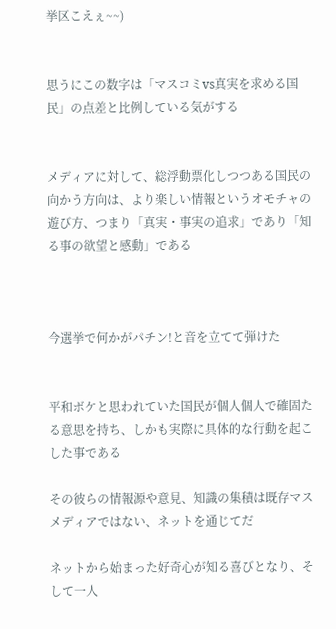挙区こえぇ~~)


思うにこの数字は「マスコミvs真実を求める国民」の点差と比例している気がする


メディアに対して、総浮動票化しつつある国民の向かう方向は、より楽しい情報というオモチャの遊び方、つまり「真実・事実の追求」であり「知る事の欲望と感動」である



今選挙で何かがパチン!と音を立てて弾けた


平和ボケと思われていた国民が個人個人で確固たる意思を持ち、しかも実際に具体的な行動を起こした事である

その彼らの情報源や意見、知識の集積は既存マスメディアではない、ネットを通じてだ

ネットから始まった好奇心が知る喜びとなり、そして一人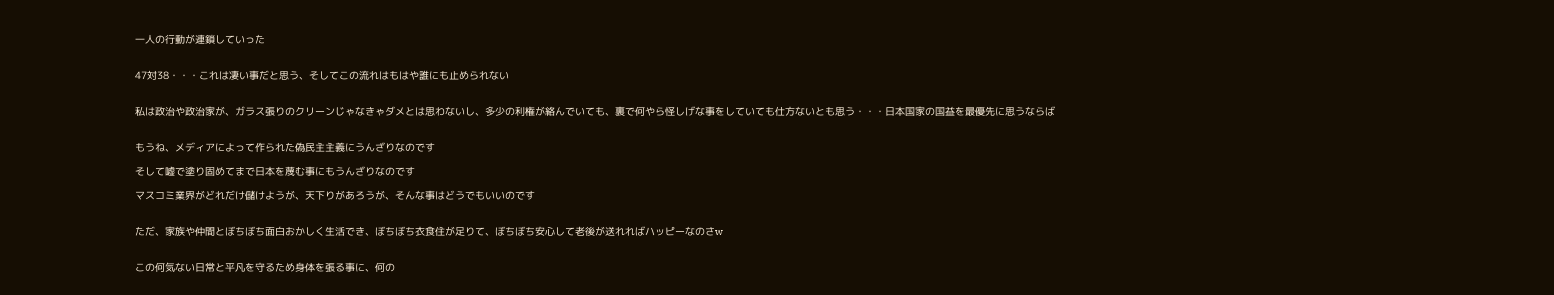一人の行動が連鎖していった


47対38・・・これは凄い事だと思う、そしてこの流れはもはや誰にも止められない


私は政治や政治家が、ガラス張りのクリーンじゃなきゃダメとは思わないし、多少の利権が絡んでいても、裏で何やら怪しげな事をしていても仕方ないとも思う・・・日本国家の国益を最優先に思うならば


もうね、メディアによって作られた偽民主主義にうんざりなのです

そして嘘で塗り固めてまで日本を蔑む事にもうんざりなのです

マスコミ業界がどれだけ儲けようが、天下りがあろうが、そんな事はどうでもいいのです


ただ、家族や仲間とぼちぼち面白おかしく生活でき、ぼちぼち衣食住が足りて、ぼちぼち安心して老後が送れればハッピーなのさw


この何気ない日常と平凡を守るため身体を張る事に、何の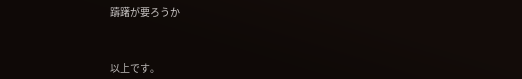躊躇が要ろうか



以上です。